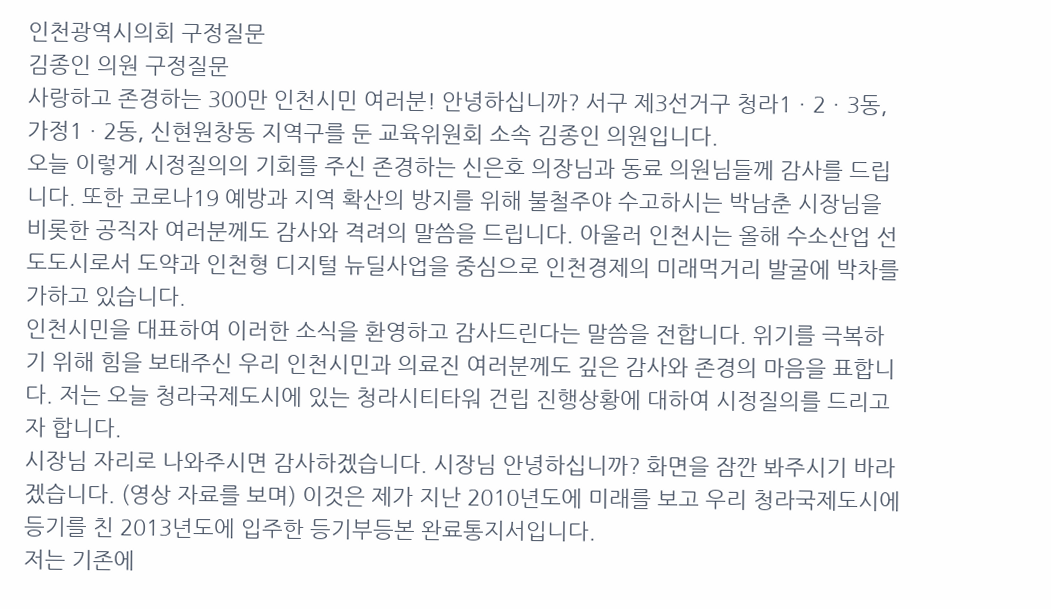인천광역시의회 구정질문
김종인 의원 구정질문
사랑하고 존경하는 300만 인천시민 여러분! 안녕하십니까? 서구 제3선거구 청라1ㆍ2ㆍ3동, 가정1ㆍ2동, 신현원창동 지역구를 둔 교육위원회 소속 김종인 의원입니다.
오늘 이렇게 시정질의의 기회를 주신 존경하는 신은호 의장님과 동료 의원님들께 감사를 드립니다. 또한 코로나19 예방과 지역 확산의 방지를 위해 불철주야 수고하시는 박남춘 시장님을 비롯한 공직자 여러분께도 감사와 격려의 말씀을 드립니다. 아울러 인천시는 올해 수소산업 선도도시로서 도약과 인천형 디지털 뉴딜사업을 중심으로 인천경제의 미래먹거리 발굴에 박차를 가하고 있습니다.
인천시민을 대표하여 이러한 소식을 환영하고 감사드린다는 말씀을 전합니다. 위기를 극복하기 위해 힘을 보태주신 우리 인천시민과 의료진 여러분께도 깊은 감사와 존경의 마음을 표합니다. 저는 오늘 청라국제도시에 있는 청라시티타워 건립 진행상황에 대하여 시정질의를 드리고자 합니다.
시장님 자리로 나와주시면 감사하겠습니다. 시장님 안녕하십니까? 화면을 잠깐 봐주시기 바라겠습니다. (영상 자료를 보며) 이것은 제가 지난 2010년도에 미래를 보고 우리 청라국제도시에 등기를 친 2013년도에 입주한 등기부등본 완료통지서입니다.
저는 기존에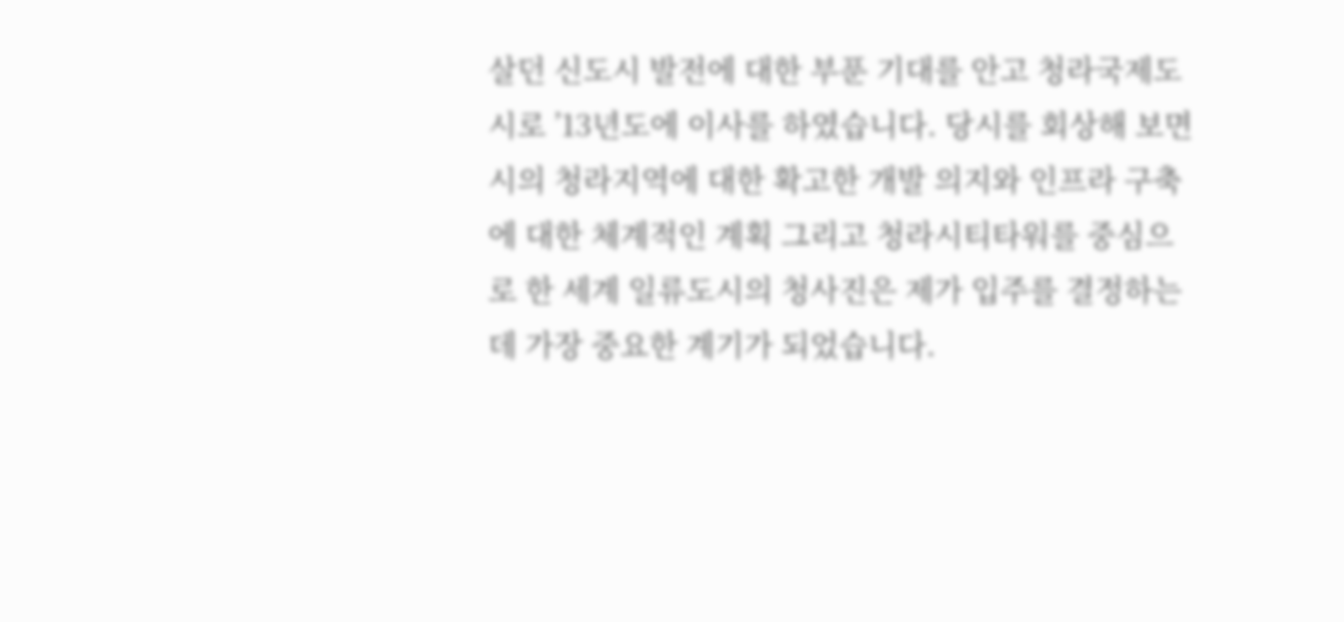살던 신도시 발전에 대한 부푼 기대를 안고 청라국제도시로 ’13년도에 이사를 하였습니다. 당시를 회상해 보면 시의 청라지역에 대한 확고한 개발 의지와 인프라 구축에 대한 체계적인 계획 그리고 청라시티타워를 중심으로 한 세계 일류도시의 청사진은 제가 입주를 결정하는 데 가장 중요한 계기가 되었습니다.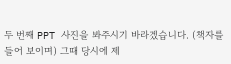두 번째 PPT 사진을 봐주시기 바라겠습니다. (책자를 들어 보이며) 그때 당시에 제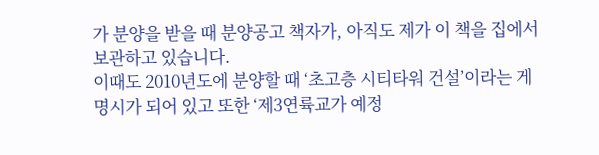가 분양을 받을 때 분양공고 책자가, 아직도 제가 이 책을 집에서 보관하고 있습니다.
이때도 2010년도에 분양할 때 ‘초고층 시티타워 건설’이라는 게 명시가 되어 있고 또한 ‘제3연륙교가 예정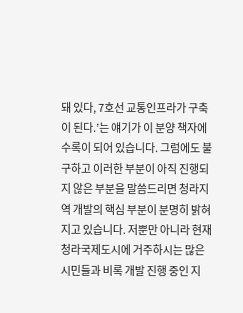돼 있다, 7호선 교통인프라가 구축이 된다.’는 얘기가 이 분양 책자에 수록이 되어 있습니다. 그럼에도 불구하고 이러한 부분이 아직 진행되지 않은 부분을 말씀드리면 청라지역 개발의 핵심 부분이 분명히 밝혀지고 있습니다. 저뿐만 아니라 현재 청라국제도시에 거주하시는 많은 시민들과 비록 개발 진행 중인 지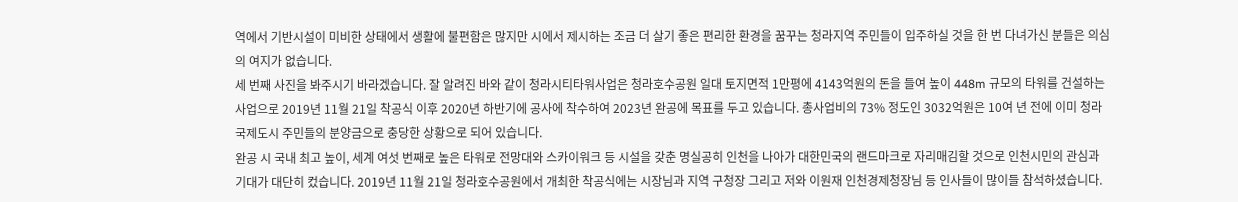역에서 기반시설이 미비한 상태에서 생활에 불편함은 많지만 시에서 제시하는 조금 더 살기 좋은 편리한 환경을 꿈꾸는 청라지역 주민들이 입주하실 것을 한 번 다녀가신 분들은 의심의 여지가 없습니다.
세 번째 사진을 봐주시기 바라겠습니다. 잘 알려진 바와 같이 청라시티타워사업은 청라호수공원 일대 토지면적 1만평에 4143억원의 돈을 들여 높이 448m 규모의 타워를 건설하는 사업으로 2019년 11월 21일 착공식 이후 2020년 하반기에 공사에 착수하여 2023년 완공에 목표를 두고 있습니다. 총사업비의 73% 정도인 3032억원은 10여 년 전에 이미 청라국제도시 주민들의 분양금으로 충당한 상황으로 되어 있습니다.
완공 시 국내 최고 높이, 세계 여섯 번째로 높은 타워로 전망대와 스카이워크 등 시설을 갖춘 명실공히 인천을 나아가 대한민국의 랜드마크로 자리매김할 것으로 인천시민의 관심과 기대가 대단히 컸습니다. 2019년 11월 21일 청라호수공원에서 개최한 착공식에는 시장님과 지역 구청장 그리고 저와 이원재 인천경제청장님 등 인사들이 많이들 참석하셨습니다.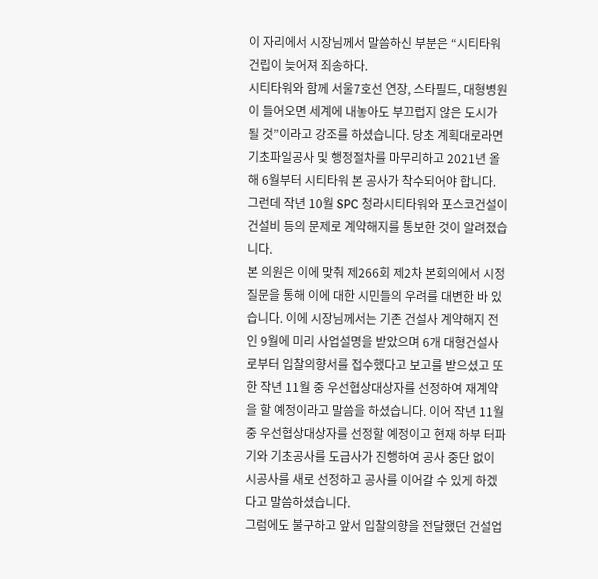이 자리에서 시장님께서 말씀하신 부분은 “시티타워 건립이 늦어져 죄송하다.
시티타워와 함께 서울7호선 연장, 스타필드, 대형병원이 들어오면 세계에 내놓아도 부끄럽지 않은 도시가 될 것”이라고 강조를 하셨습니다. 당초 계획대로라면 기초파일공사 및 행정절차를 마무리하고 2021년 올해 6월부터 시티타워 본 공사가 착수되어야 합니다. 그런데 작년 10월 SPC 청라시티타워와 포스코건설이 건설비 등의 문제로 계약해지를 통보한 것이 알려졌습니다.
본 의원은 이에 맞춰 제266회 제2차 본회의에서 시정질문을 통해 이에 대한 시민들의 우려를 대변한 바 있습니다. 이에 시장님께서는 기존 건설사 계약해지 전인 9월에 미리 사업설명을 받았으며 6개 대형건설사로부터 입찰의향서를 접수했다고 보고를 받으셨고 또한 작년 11월 중 우선협상대상자를 선정하여 재계약을 할 예정이라고 말씀을 하셨습니다. 이어 작년 11월 중 우선협상대상자를 선정할 예정이고 현재 하부 터파기와 기초공사를 도급사가 진행하여 공사 중단 없이 시공사를 새로 선정하고 공사를 이어갈 수 있게 하겠다고 말씀하셨습니다.
그럼에도 불구하고 앞서 입찰의향을 전달했던 건설업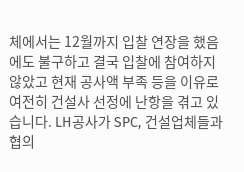체에서는 12월까지 입찰 연장을 했음에도 불구하고 결국 입찰에 참여하지 않았고 현재 공사액 부족 등을 이유로 여전히 건설사 선정에 난항을 겪고 있습니다. LH공사가 SPC, 건설업체들과 협의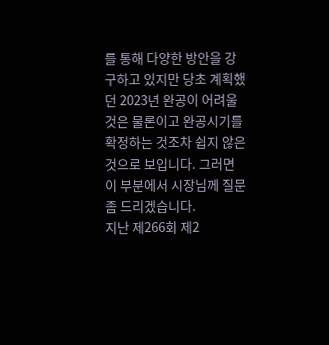를 통해 다양한 방안을 강구하고 있지만 당초 계획했던 2023년 완공이 어려울 것은 물론이고 완공시기를 확정하는 것조차 쉽지 않은 것으로 보입니다. 그러면 이 부분에서 시장님께 질문 좀 드리겠습니다.
지난 제266회 제2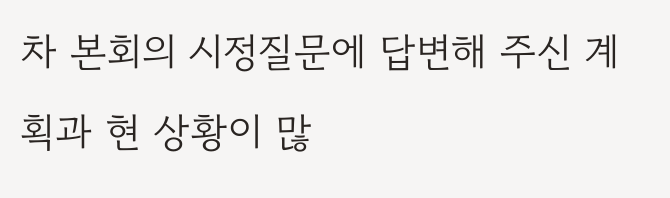차 본회의 시정질문에 답변해 주신 계획과 현 상황이 많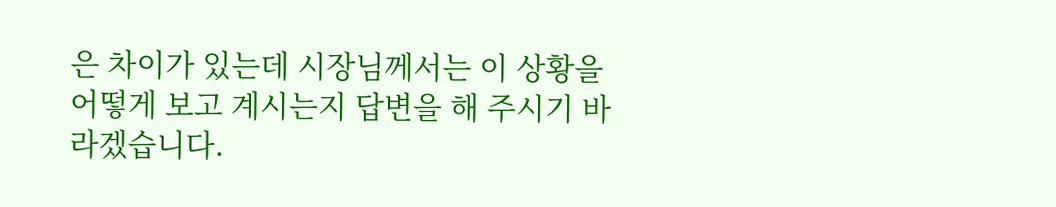은 차이가 있는데 시장님께서는 이 상황을 어떻게 보고 계시는지 답변을 해 주시기 바라겠습니다.